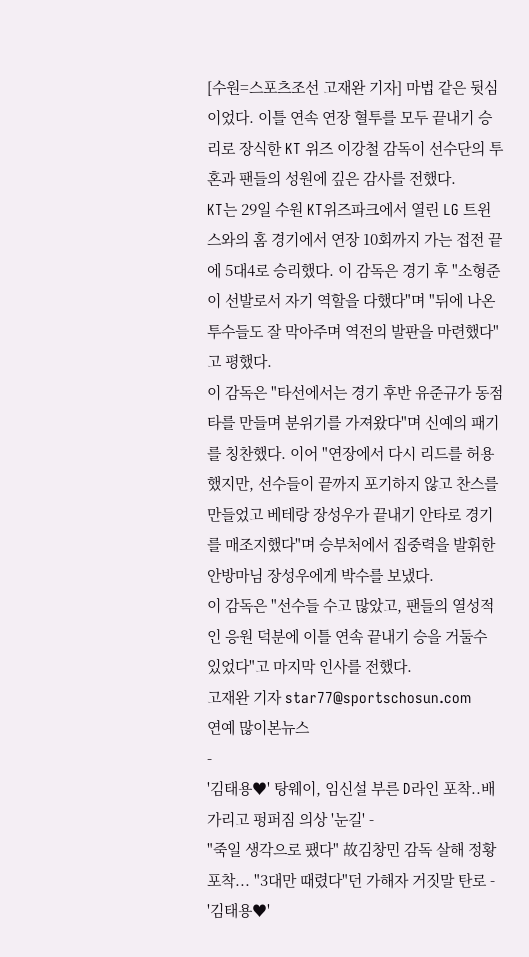[수원=스포츠조선 고재완 기자] 마법 같은 뒷심이었다. 이틀 연속 연장 혈투를 모두 끝내기 승리로 장식한 KT 위즈 이강철 감독이 선수단의 투혼과 팬들의 성원에 깊은 감사를 전했다.
KT는 29일 수원 KT위즈파크에서 열린 LG 트윈스와의 홈 경기에서 연장 10회까지 가는 접전 끝에 5대4로 승리했다. 이 감독은 경기 후 "소형준이 선발로서 자기 역할을 다했다"며 "뒤에 나온 투수들도 잘 막아주며 역전의 발판을 마련했다"고 평했다.
이 감독은 "타선에서는 경기 후반 유준규가 동점타를 만들며 분위기를 가져왔다"며 신예의 패기를 칭찬했다. 이어 "연장에서 다시 리드를 허용했지만, 선수들이 끝까지 포기하지 않고 찬스를 만들었고 베테랑 장성우가 끝내기 안타로 경기를 매조지했다"며 승부처에서 집중력을 발휘한 안방마님 장성우에게 박수를 보냈다.
이 감독은 "선수들 수고 많았고, 팬들의 열성적인 응원 덕분에 이틀 연속 끝내기 승을 거둘수 있었다"고 마지막 인사를 전했다.
고재완 기자 star77@sportschosun.com
연예 많이본뉴스
-
'김태용♥' 탕웨이, 임신설 부른 D라인 포착..배 가리고 펑퍼짐 의상 '눈길' -
"죽일 생각으로 팼다" 故김창민 감독 살해 정황 포착... "3대만 때렸다"던 가해자 거짓말 탄로 -
'김태용♥'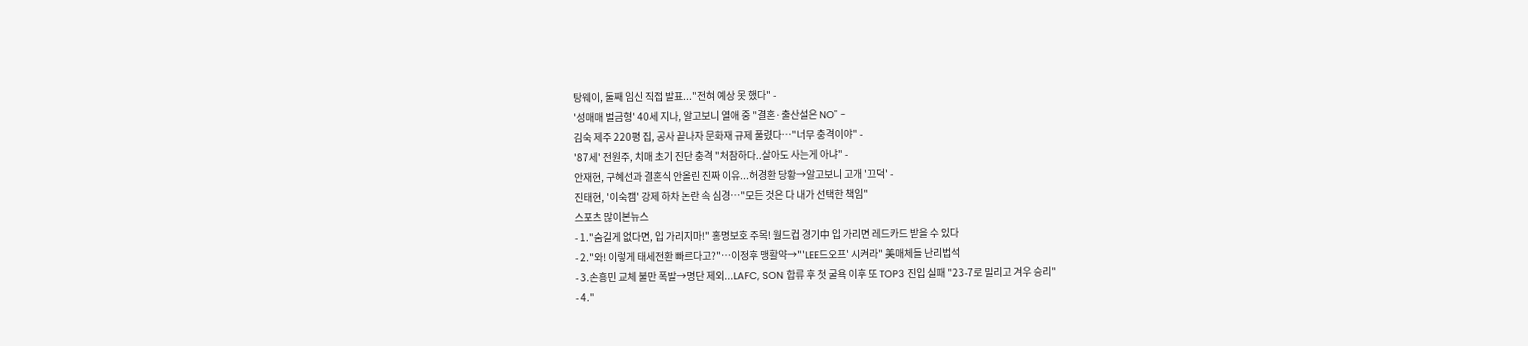탕웨이, 둘째 임신 직접 발표..."전혀 예상 못 했다" -
'성매매 벌금형' 40세 지나, 알고보니 열애 중 "결혼·출산설은 NO" -
김숙 제주 220평 집, 공사 끝나자 문화재 규제 풀렸다…"너무 충격이야" -
'87세' 전원주, 치매 초기 진단 충격 "처참하다..살아도 사는게 아냐" -
안재현, 구혜선과 결혼식 안올린 진짜 이유...허경환 당황→알고보니 고개 '끄덕' -
진태현, '이숙캠' 강제 하차 논란 속 심경…"모든 것은 다 내가 선택한 책임"
스포츠 많이본뉴스
- 1."숨길게 없다면, 입 가리지마!" 홍명보호 주목! 월드컵 경기中 입 가리면 레드카드 받을 수 있다
- 2."와! 이렇게 태세전환 빠르다고?"…이정후 맹활약→"'LEE드오프' 시켜라" 美매체들 난리법석
- 3.손흥민 교체 불만 폭발→명단 제외...LAFC, SON 합류 후 첫 굴욕 이후 또 TOP3 진입 실패 "23-7로 밀리고 겨우 승리"
- 4."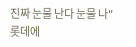진짜 눈물 난다 눈물 나" 롯데에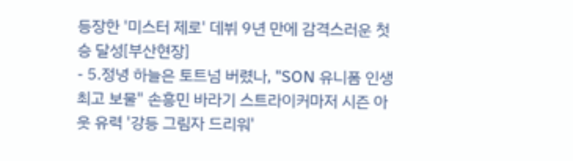등장한 '미스터 제로' 데뷔 9년 만에 감격스러운 첫 승 달성[부산현장]
- 5.정녕 하늘은 토트넘 버렸나, "SON 유니폼 인생 최고 보물" 손흥민 바라기 스트라이커마저 시즌 아웃 유력 '강등 그림자 드리워'